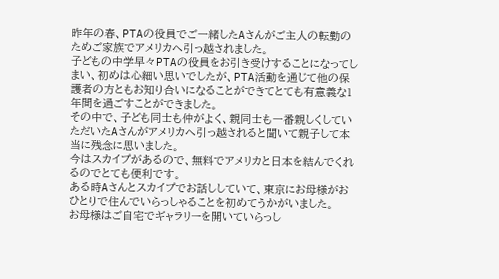昨年の春、PTAの役員でご一緒したAさんがご主人の転勤のためご家族でアメリカへ引っ越されました。
子どもの中学早々PTAの役員をお引き受けすることになってしまい、初めは心細い思いでしたが、PTA活動を通じて他の保護者の方ともお知り合いになることができてとても有意義な1年間を過ごすことができました。
その中で、子ども同士も仲がよく、親同士も一番親しくしていただいたAさんがアメリカへ引っ越されると聞いて親子して本当に残念に思いました。
今はスカイプがあるので、無料でアメリカと日本を結んでくれるのでとても便利です。
ある時Aさんとスカイプでお話ししていて、東京にお母様がおひとりで住んでいらっしゃることを初めてうかがいました。
お母様はご自宅でギャラリーを開いていらっし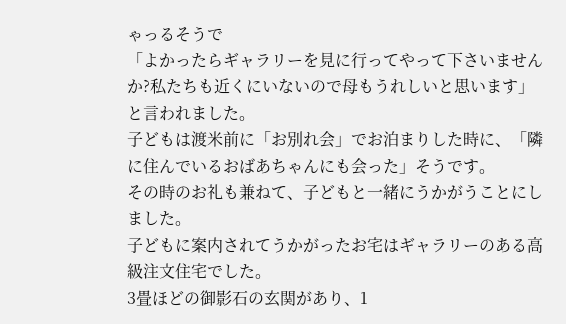ゃっるそうで
「よかったらギャラリーを見に行ってやって下さいませんか?私たちも近くにいないので母もうれしいと思います」
と言われました。
子どもは渡米前に「お別れ会」でお泊まりした時に、「隣に住んでいるおばあちゃんにも会った」そうです。
その時のお礼も兼ねて、子どもと一緒にうかがうことにしました。
子どもに案内されてうかがったお宅はギャラリーのある高級注文住宅でした。
3畳ほどの御影石の玄関があり、1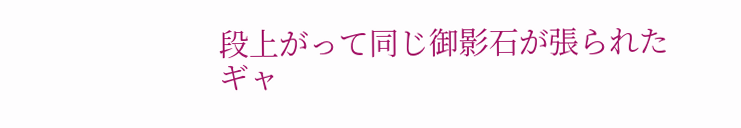段上がって同じ御影石が張られたギャ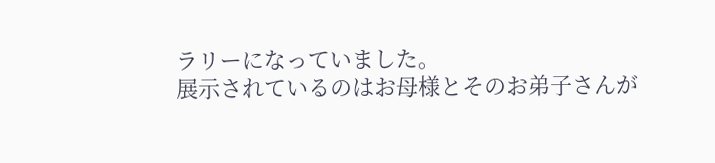ラリーになっていました。
展示されているのはお母様とそのお弟子さんが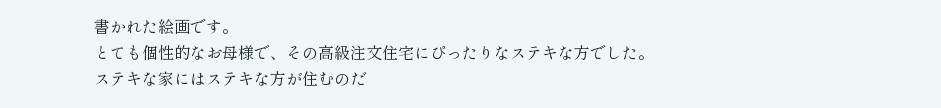書かれた絵画です。
とても個性的なお母様で、その高級注文住宅にぴったりなステキな方でした。
ステキな家にはステキな方が住むのだ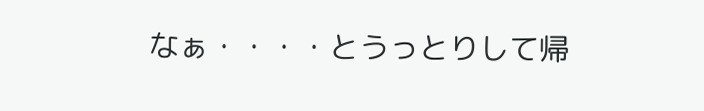なぁ・・・・とうっとりして帰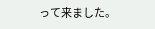って来ました。